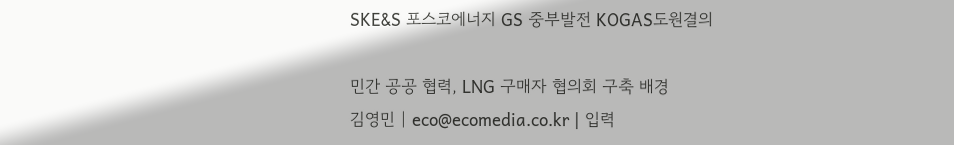SKE&S 포스코에너지 GS 중부발전 KOGAS도원결의

민간 공공 협력, LNG 구매자 협의회 구축 배경
김영민 | eco@ecomedia.co.kr | 입력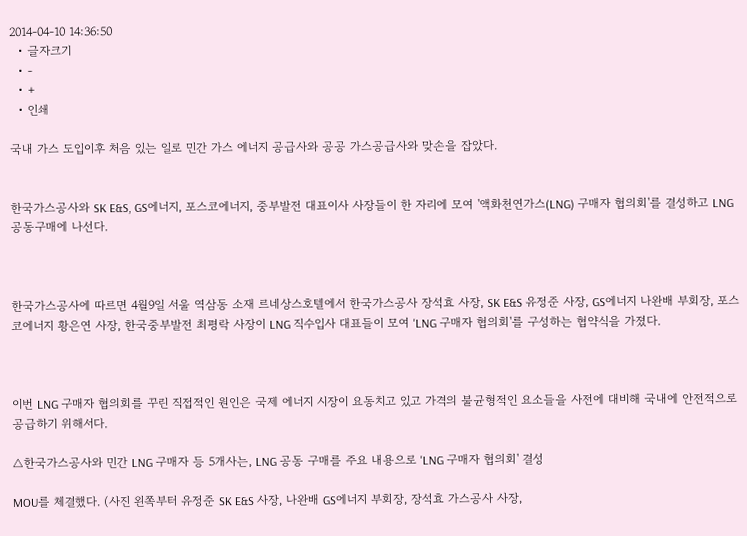2014-04-10 14:36:50
  • 글자크기
  • -
  • +
  • 인쇄

국내 가스 도입이후 처음 있는 일로 민간 가스 에너지 공급사와 공공 가스공급사와 맞손을 잡았다.


한국가스공사와 SK E&S, GS에너지, 포스코에너지, 중부발전 대표이사 사장들이 한 자리에 모여 '액화천연가스(LNG) 구매자 협의회'를 결성하고 LNG 공동구매에 나선다.



한국가스공사에 따르면 4월9일 서울 역삼동 소재 르네상스호텔에서 한국가스공사 장석효 사장, SK E&S 유정준 사장, GS에너지 나완배 부회장, 포스코에너지 황은연 사장, 한국중부발전 최평락 사장이 LNG 직수입사 대표들이 모여 'LNG 구매자 협의회'를 구성하는 협약식을 가졌다.



이번 LNG 구매자 협의회를 꾸린 직접적인 원인은 국제 에너지 시장이 요동치고 있고 가격의 불균형적인 요소들을 사전에 대비해 국내에 안전적으로 공급하기 위해서다.

△한국가스공사와 민간 LNG 구매자 등 5개사는, LNG 공동 구매를 주요 내용으로 'LNG 구매자 협의회' 결성

MOU를 체결했다. (사진 왼쪽부터 유정준 SK E&S 사장, 나완배 GS에너지 부회장, 장석효 가스공사 사장,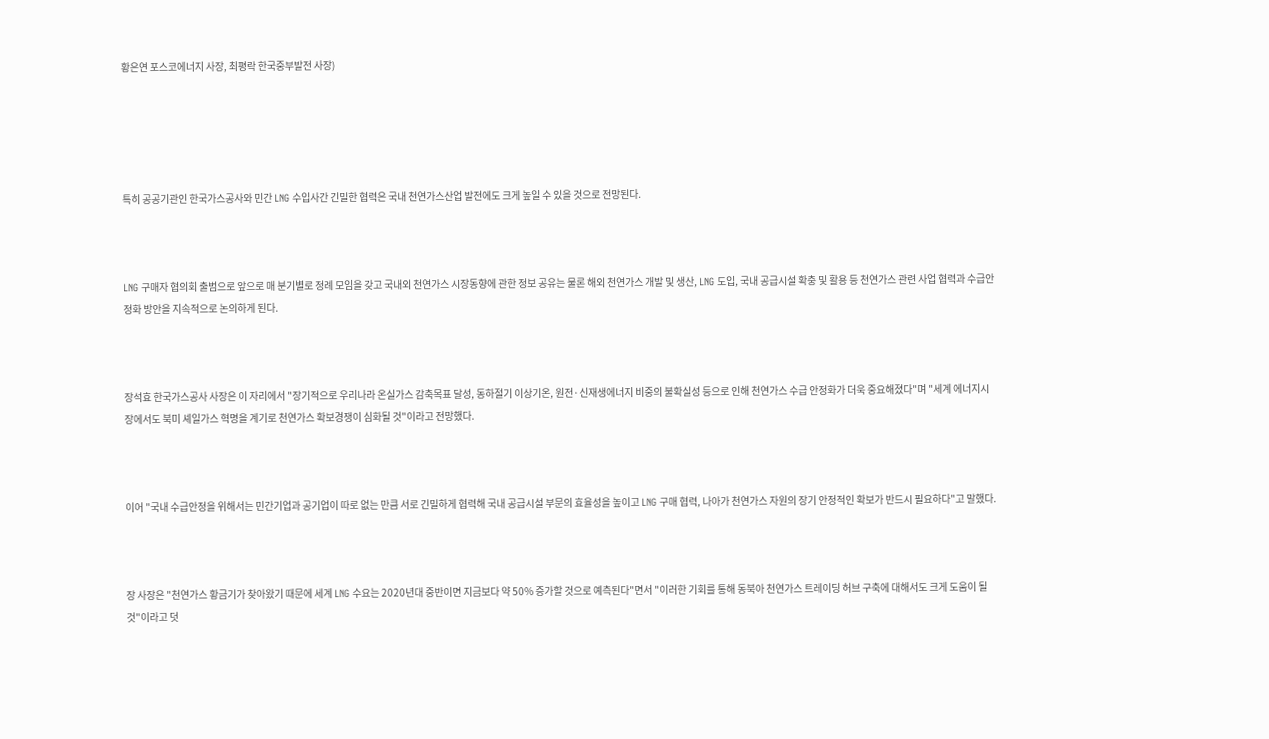황은연 포스코에너지 사장, 최평락 한국중부발전 사장)





특히 공공기관인 한국가스공사와 민간 LNG 수입사간 긴밀한 협력은 국내 천연가스산업 발전에도 크게 높일 수 있을 것으로 전망된다.



LNG 구매자 협의회 출범으로 앞으로 매 분기별로 정례 모임을 갖고 국내외 천연가스 시장동향에 관한 정보 공유는 물론 해외 천연가스 개발 및 생산, LNG 도입, 국내 공급시설 확충 및 활용 등 천연가스 관련 사업 협력과 수급안정화 방안을 지속적으로 논의하게 된다.



장석효 한국가스공사 사장은 이 자리에서 "장기적으로 우리나라 온실가스 감축목표 달성, 동하절기 이상기온, 원전·신재생에너지 비중의 불확실성 등으로 인해 천연가스 수급 안정화가 더욱 중요해졌다"며 "세계 에너지시장에서도 북미 셰일가스 혁명을 계기로 천연가스 확보경쟁이 심화될 것"이라고 전망했다.



이어 "국내 수급안정을 위해서는 민간기업과 공기업이 따로 없는 만큼 서로 긴밀하게 협력해 국내 공급시설 부문의 효율성을 높이고 LNG 구매 협력, 나아가 천연가스 자원의 장기 안정적인 확보가 반드시 필요하다"고 말했다.



장 사장은 "천연가스 황금기가 찾아왔기 때문에 세계 LNG 수요는 2020년대 중반이면 지금보다 약 50% 증가할 것으로 예측된다"면서 "이러한 기회를 통해 동북아 천연가스 트레이딩 허브 구축에 대해서도 크게 도움이 될 것"이라고 덧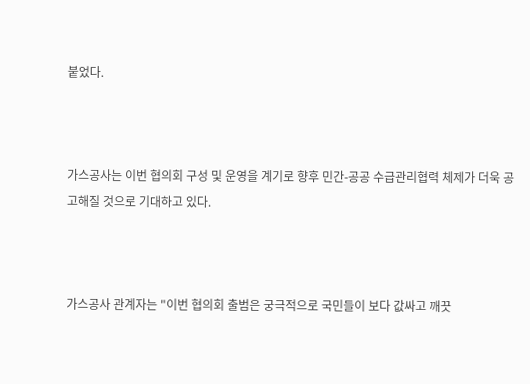붙었다.



가스공사는 이번 협의회 구성 및 운영을 계기로 향후 민간-공공 수급관리협력 체제가 더욱 공고해질 것으로 기대하고 있다.



가스공사 관계자는 "이번 협의회 출범은 궁극적으로 국민들이 보다 값싸고 깨끗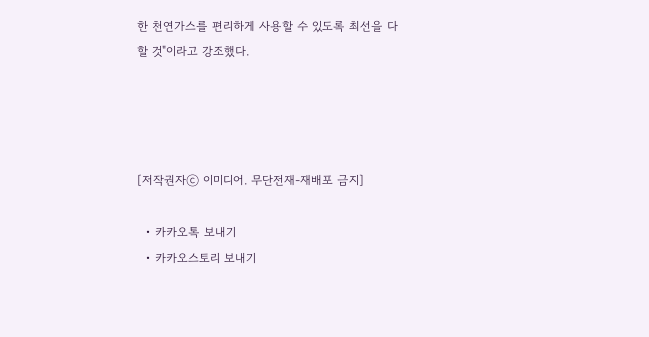한 천연가스를 편리하게 사용할 수 있도록 최선을 다할 것"이라고 강조했다.




[저작권자ⓒ 이미디어. 무단전재-재배포 금지]

  • 카카오톡 보내기
  • 카카오스토리 보내기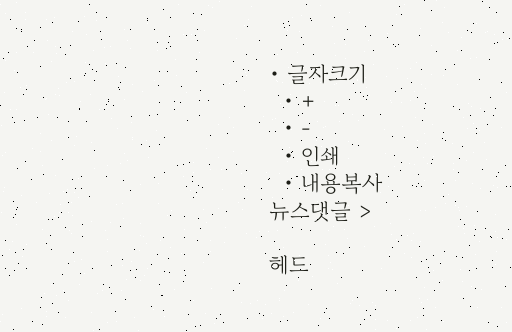• 글자크기
  • +
  • -
  • 인쇄
  • 내용복사
뉴스댓글 >

헤드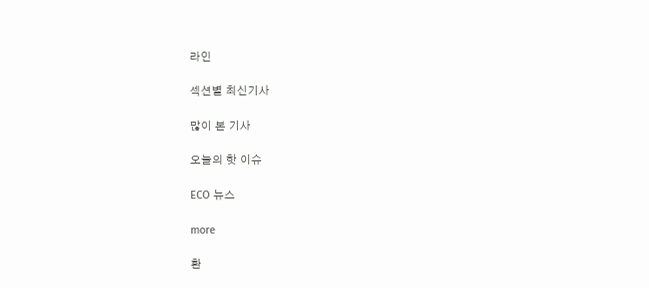라인

섹션별 최신기사

많이 본 기사

오늘의 핫 이슈

ECO 뉴스

more

환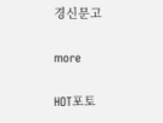경신문고

more

HOT포토